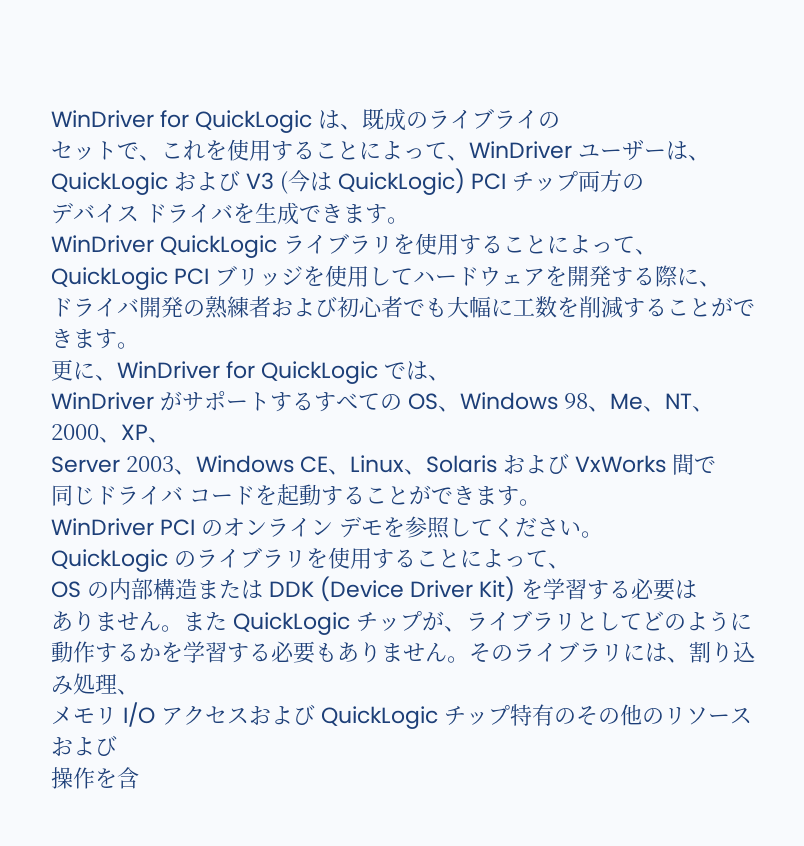WinDriver for QuickLogic は、既成のライブライの
セットで、これを使用することによって、WinDriver ユーザーは、
QuickLogic および V3 (今は QuickLogic) PCI チップ両方の
デバイス ドライバを生成できます。
WinDriver QuickLogic ライブラリを使用することによって、
QuickLogic PCI ブリッジを使用してハードウェアを開発する際に、
ドライバ開発の熟練者および初心者でも大幅に工数を削減することができます。
更に、WinDriver for QuickLogic では、
WinDriver がサポートするすべての OS、Windows 98、Me、NT、2000、XP、
Server 2003、Windows CE、Linux、Solaris および VxWorks 間で
同じドライバ コードを起動することができます。
WinDriver PCI のオンライン デモを参照してください。
QuickLogic のライブラリを使用することによって、
OS の内部構造または DDK (Device Driver Kit) を学習する必要は
ありません。また QuickLogic チップが、ライブラリとしてどのように
動作するかを学習する必要もありません。そのライブラリには、割り込み処理、
メモリ I/O アクセスおよび QuickLogic チップ特有のその他のリソースおよび
操作を含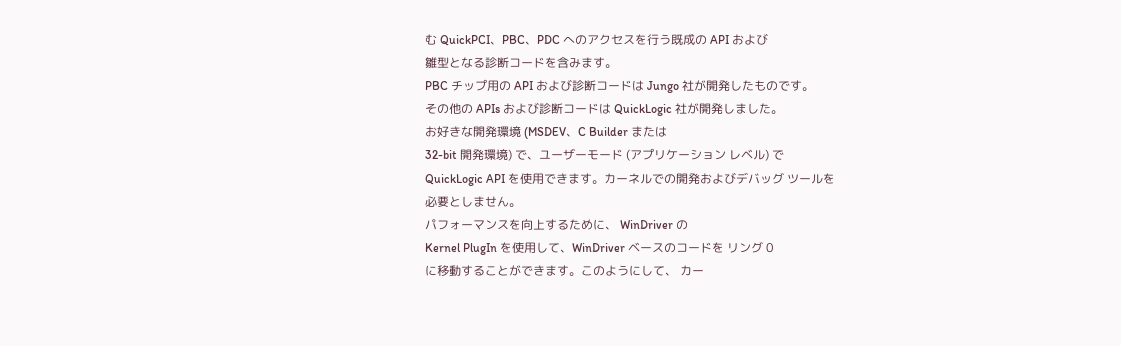む QuickPCI、PBC、PDC へのアクセスを行う既成の API および
雛型となる診断コードを含みます。
PBC チップ用の API および診断コードは Jungo 社が開発したものです。
その他の APIs および診断コードは QuickLogic 社が開発しました。
お好きな開発環境 (MSDEV、C Builder または
32-bit 開発環境) で、ユーザーモード (アプリケーション レベル) で
QuickLogic API を使用できます。カーネルでの開発およびデバッグ ツールを
必要としません。
パフォーマンスを向上するために、 WinDriver の
Kernel PlugIn を使用して、WinDriver ベースのコードを リング 0
に移動することができます。このようにして、 カー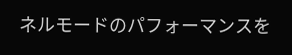ネルモードのパフォーマンスを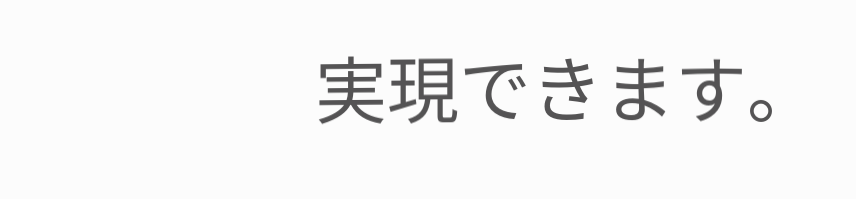実現できます。